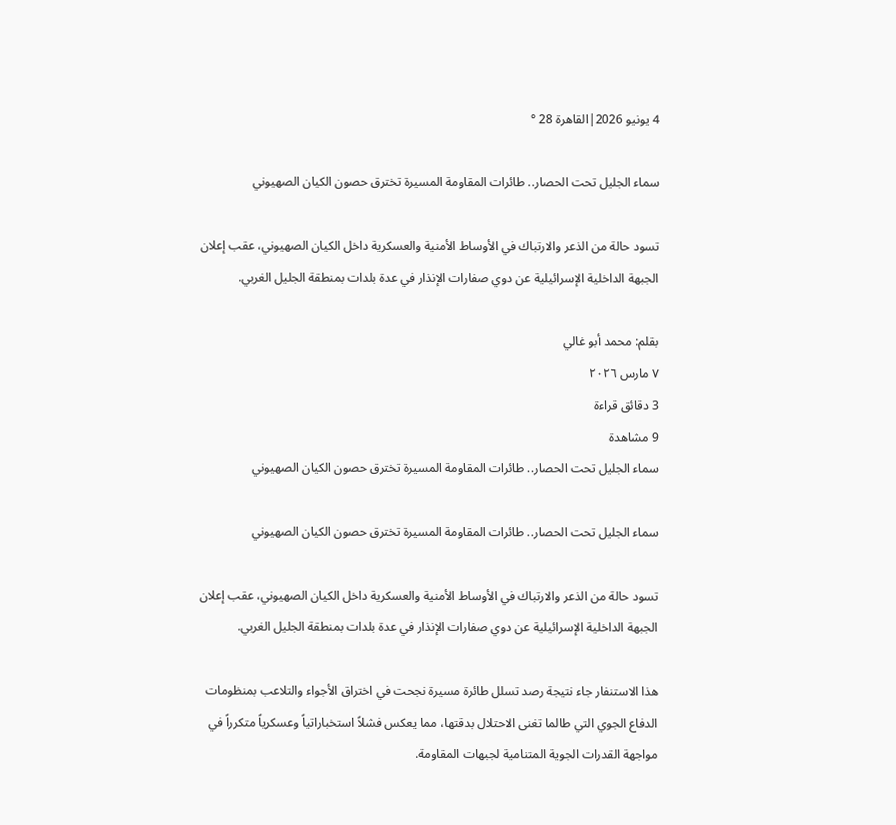4 يونيو 2026|القاهرة 28 °

سماء الجليل تحت الحصار.. طائرات المقاومة المسيرة تخترق حصون الكيان الصهيوني

تسود حالة من الذعر والارتباك في الأوساط الأمنية والعسكرية داخل الكيان الصهيوني، عقب إعلان الجبهة الداخلية الإسرائيلية عن دوي صفارات الإنذار في عدة بلدات بمنطقة الجليل الغربي.

بقلم: محمد أبو غالي
٧ مارس ٢٠٢٦
3 دقائق قراءة
9 مشاهدة
سماء الجليل تحت الحصار.. طائرات المقاومة المسيرة تخترق حصون الكيان الصهيوني

سماء الجليل تحت الحصار.. طائرات المقاومة المسيرة تخترق حصون الكيان الصهيوني

تسود حالة من الذعر والارتباك في الأوساط الأمنية والعسكرية داخل الكيان الصهيوني، عقب إعلان الجبهة الداخلية الإسرائيلية عن دوي صفارات الإنذار في عدة بلدات بمنطقة الجليل الغربي.

هذا الاستنفار جاء نتيجة رصد تسلل طائرة مسيرة نجحت في اختراق الأجواء والتلاعب بمنظومات الدفاع الجوي التي طالما تغنى الاحتلال بدقتها، مما يعكس فشلاً استخباراتياً وعسكرياً متكرراً في مواجهة القدرات الجوية المتنامية لجبهات المقاومة.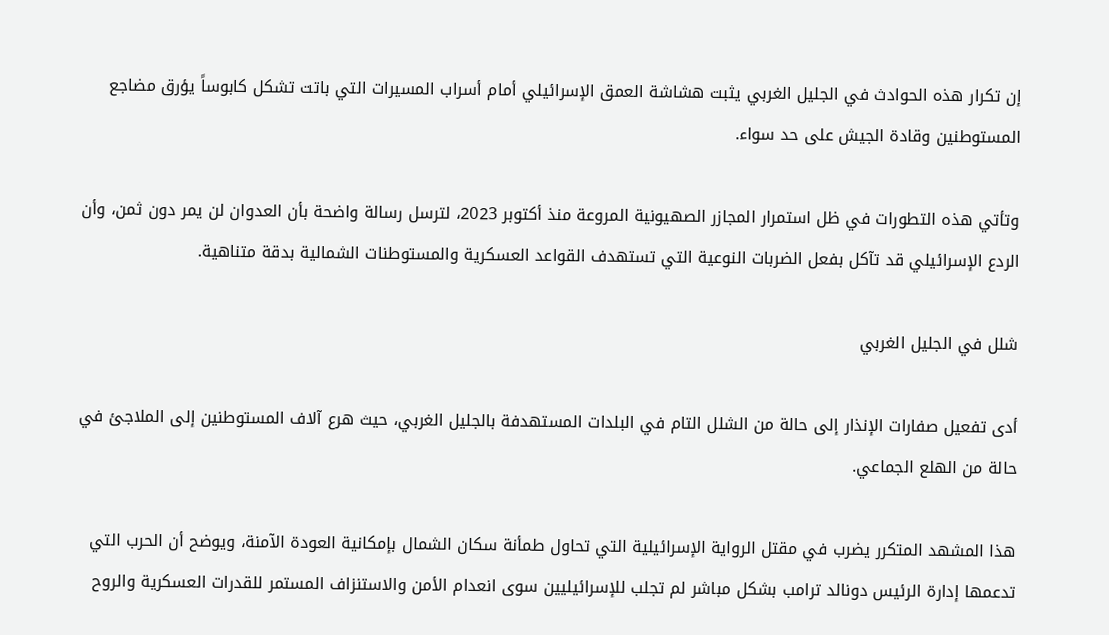إن تكرار هذه الحوادث في الجليل الغربي يثبت هشاشة العمق الإسرائيلي أمام أسراب المسيرات التي باتت تشكل كابوساً يؤرق مضاجع المستوطنين وقادة الجيش على حد سواء.

وتأتي هذه التطورات في ظل استمرار المجازر الصهيونية المروعة منذ أكتوبر 2023، لترسل رسالة واضحة بأن العدوان لن يمر دون ثمن، وأن الردع الإسرائيلي قد تآكل بفعل الضربات النوعية التي تستهدف القواعد العسكرية والمستوطنات الشمالية بدقة متناهية.

شلل في الجليل الغربي

أدى تفعيل صفارات الإنذار إلى حالة من الشلل التام في البلدات المستهدفة بالجليل الغربي، حيث هرع آلاف المستوطنين إلى الملاجئ في حالة من الهلع الجماعي.

هذا المشهد المتكرر يضرب في مقتل الرواية الإسرائيلية التي تحاول طمأنة سكان الشمال بإمكانية العودة الآمنة، ويوضح أن الحرب التي تدعمها إدارة الرئيس دونالد ترامب بشكل مباشر لم تجلب للإسرائيليين سوى انعدام الأمن والاستنزاف المستمر للقدرات العسكرية والروح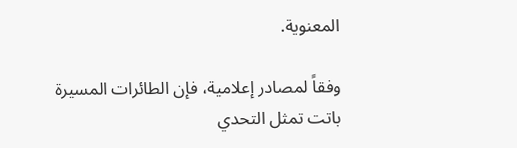المعنوية.

وفقاً لمصادر إعلامية، فإن الطائرات المسيرة باتت تمثل التحدي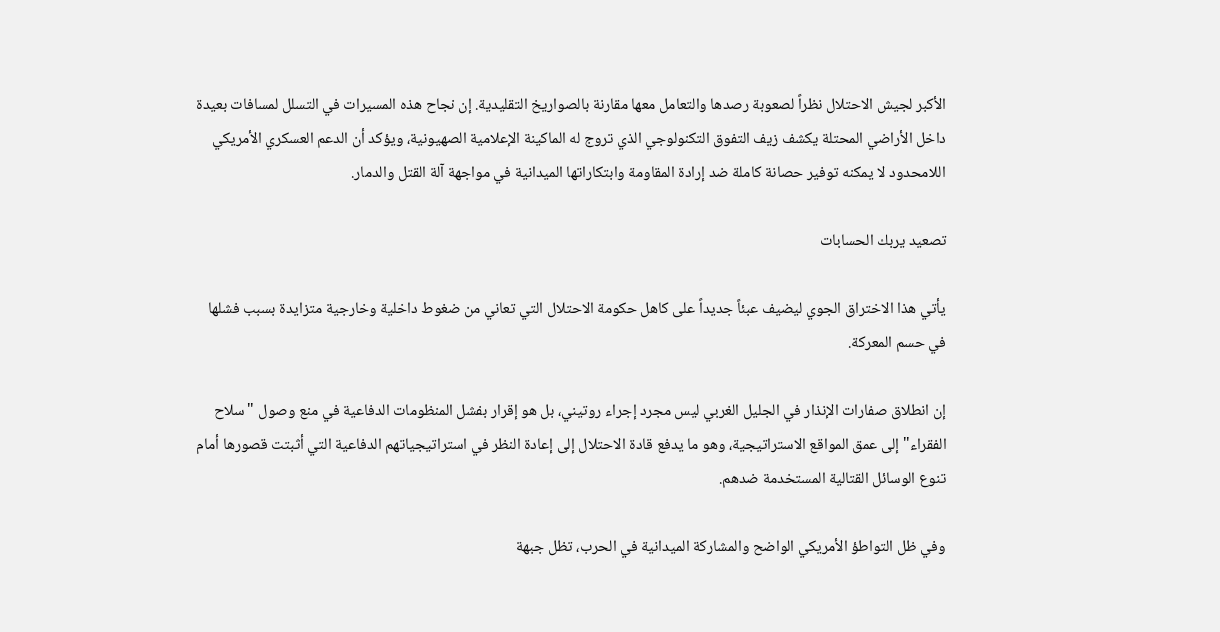الأكبر لجيش الاحتلال نظراً لصعوبة رصدها والتعامل معها مقارنة بالصواريخ التقليدية. إن نجاح هذه المسيرات في التسلل لمسافات بعيدة داخل الأراضي المحتلة يكشف زيف التفوق التكنولوجي الذي تروج له الماكينة الإعلامية الصهيونية، ويؤكد أن الدعم العسكري الأمريكي اللامحدود لا يمكنه توفير حصانة كاملة ضد إرادة المقاومة وابتكاراتها الميدانية في مواجهة آلة القتل والدمار.

تصعيد يربك الحسابات

يأتي هذا الاختراق الجوي ليضيف عبئاً جديداً على كاهل حكومة الاحتلال التي تعاني من ضغوط داخلية وخارجية متزايدة بسبب فشلها في حسم المعركة.

إن انطلاق صفارات الإنذار في الجليل الغربي ليس مجرد إجراء روتيني، بل هو إقرار بفشل المنظومات الدفاعية في منع وصول "سلاح الفقراء" إلى عمق المواقع الاستراتيجية، وهو ما يدفع قادة الاحتلال إلى إعادة النظر في استراتيجياتهم الدفاعية التي أثبتت قصورها أمام تنوع الوسائل القتالية المستخدمة ضدهم.

وفي ظل التواطؤ الأمريكي الواضح والمشاركة الميدانية في الحرب، تظل جبهة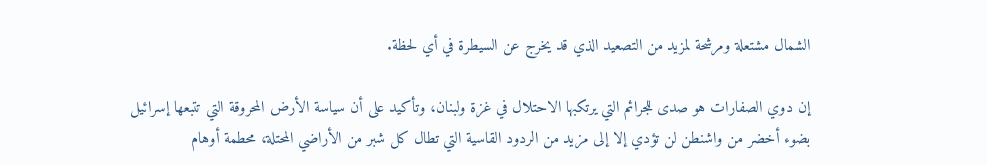الشمال مشتعلة ومرشحة لمزيد من التصعيد الذي قد يخرج عن السيطرة في أي لحظة.

إن دوي الصفارات هو صدى للجرائم التي يرتكبها الاحتلال في غزة ولبنان، وتأكيد على أن سياسة الأرض المحروقة التي تتبعها إسرائيل بضوء أخضر من واشنطن لن تؤدي إلا إلى مزيد من الردود القاسية التي تطال كل شبر من الأراضي المحتلة، محطمة أوهام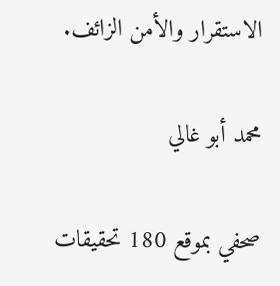الاستقرار والأمن الزائف.

محمد أبو غالي

صحفي بموقع 180 تحقيقات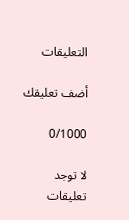التعليقات

أضف تعليقك

0/1000

لا توجد تعليقات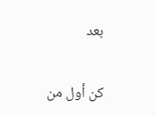بعد

كن أول من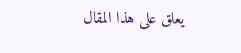يعلق على هذا المقال